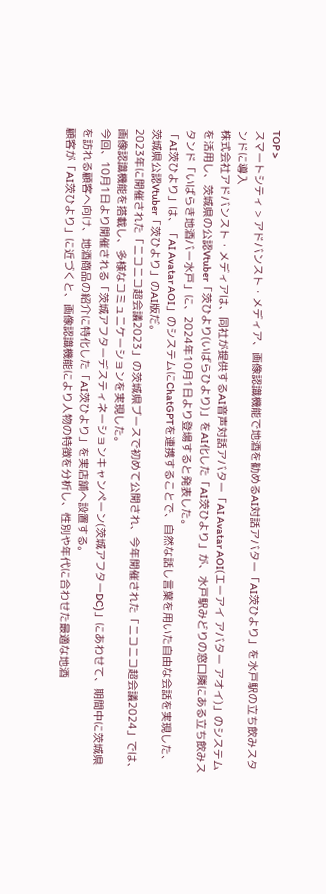TOP >
スマートシティ > アドバンスト・メディア、画像認識機能で地酒を勧めるAI対話アバター「AI茨ひより」を水戸駅の立ち飲みスタンドに導入
株式会社アドバンスト・メディアは、同社が提供するAI音声対話アバター「AI Avatar AOI(エーアイ アバター アオイ)」のシステムを活用し、茨城県の公認Vtuber「茨ひより(いばらひより)」をAI化した「AI茨ひより」が、水戸駅みどりの窓口隣にある立ち飲みスタンド「いばらき地酒バー水戸」に、2024年10月1日より登場すると発表した。
「AI茨ひより」は、「AI Avatar AOI」のシステムにChatGPTを連携することで、自然な話し言葉を用いた自由な会話を実現した、茨城県公認Vtuber「茨ひより」のAI版だ。
2023年に開催された「ニコニコ超会議2023」の茨城県ブースで初めて公開され、今年開催された「ニコニコ超会議2024」では、画像認識機能を搭載し、多様なコミュニケーションを実現した。
今回、10月1日より開催される「茨城アフターデスティネーションキャンペーン(茨城アフターDC)」にあわせて、期間中に茨城県を訪れる顧客へ向け、地酒商品の紹介に特化した「AI茨ひより」を実店舗へ設置する。
顧客が「AI茨ひより」に近づくと、画像認識機能により人物の特徴を分析し、性別や年代に合わせた最適な地酒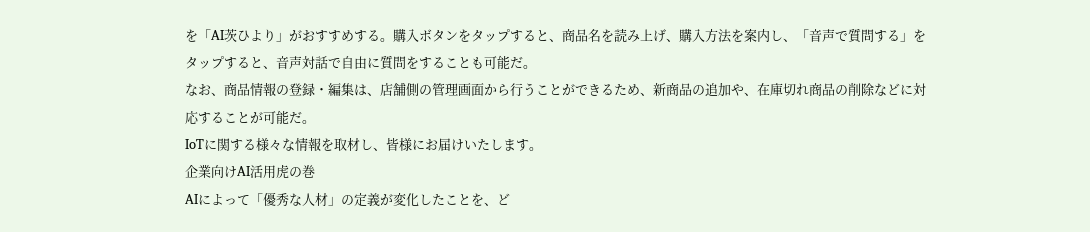を「AI茨ひより」がおすすめする。購入ボタンをタップすると、商品名を読み上げ、購入方法を案内し、「音声で質問する」をタップすると、音声対話で自由に質問をすることも可能だ。
なお、商品情報の登録・編集は、店舗側の管理画面から行うことができるため、新商品の追加や、在庫切れ商品の削除などに対応することが可能だ。
IoTに関する様々な情報を取材し、皆様にお届けいたします。
企業向けAI活用虎の巻
AIによって「優秀な人材」の定義が変化したことを、ど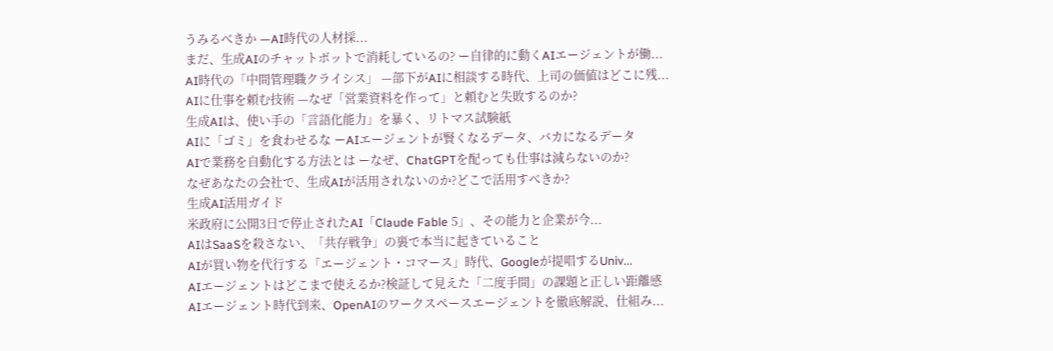うみるべきか —AI時代の人材採...
まだ、生成AIのチャットボットで消耗しているの? ー自律的に動くAIエージェントが働...
AI時代の「中間管理職クライシス」 —部下がAIに相談する時代、上司の価値はどこに残...
AIに仕事を頼む技術 —なぜ「営業資料を作って」と頼むと失敗するのか?
生成AIは、使い手の「言語化能力」を暴く、リトマス試験紙
AIに「ゴミ」を食わせるな ーAIエージェントが賢くなるデータ、バカになるデータ
AIで業務を自動化する方法とは ーなぜ、ChatGPTを配っても仕事は減らないのか?
なぜあなたの会社で、生成AIが活用されないのか?どこで活用すべきか?
生成AI活用ガイド
米政府に公開3日で停止されたAI「Claude Fable 5」、その能力と企業が今...
AIはSaaSを殺さない、「共存戦争」の裏で本当に起きていること
AIが買い物を代行する「エージェント・コマース」時代、Googleが提唱するUniv...
AIエージェントはどこまで使えるか?検証して見えた「二度手間」の課題と正しい距離感
AIエージェント時代到来、OpenAIのワークスペースエージェントを徹底解説、仕組み...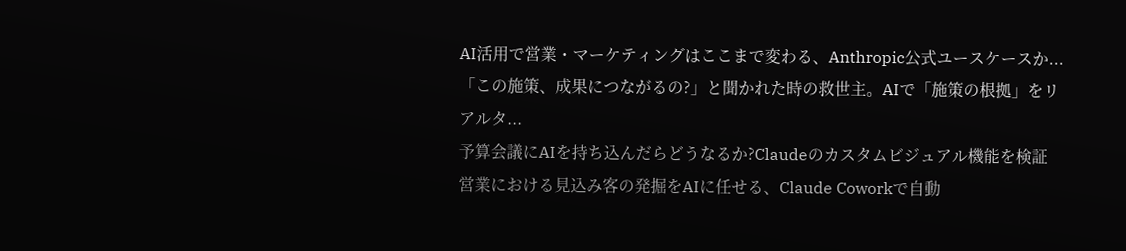AI活用で営業・マーケティングはここまで変わる、Anthropic公式ユースケースか...
「この施策、成果につながるの?」と聞かれた時の救世主。AIで「施策の根拠」をリアルタ...
予算会議にAIを持ち込んだらどうなるか?Claudeのカスタムビジュアル機能を検証
営業における見込み客の発掘をAIに任せる、Claude Coworkで自動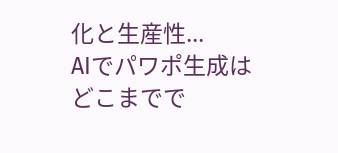化と生産性...
AIでパワポ生成はどこまでで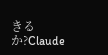きるか?Claude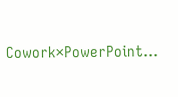Cowork×PowerPoint...